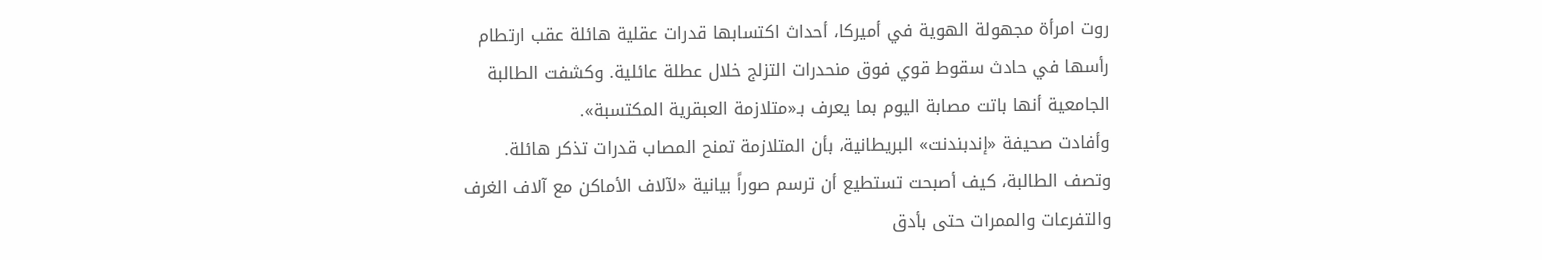روت امرأة مجهولة الهوية في أميركا، أحداث اكتسابها قدرات عقلية هائلة عقب ارتطام رأسها في حادث سقوط قوي فوق منحدرات التزلج خلال عطلة عائلية. وكشفت الطالبة الجامعية أنها باتت مصابة اليوم بما يعرف بـ«متلازمة العبقرية المكتسبة».
وأفادت صحيفة «إندبندنت» البريطانية، بأن المتلازمة تمنح المصاب قدرات تذكر هائلة. وتصف الطالبة، كيف أصبحت تستطيع أن ترسم صوراً بيانية «لآلاف الأماكن مع آلاف الغرف والتفرعات والممرات حتى بأدق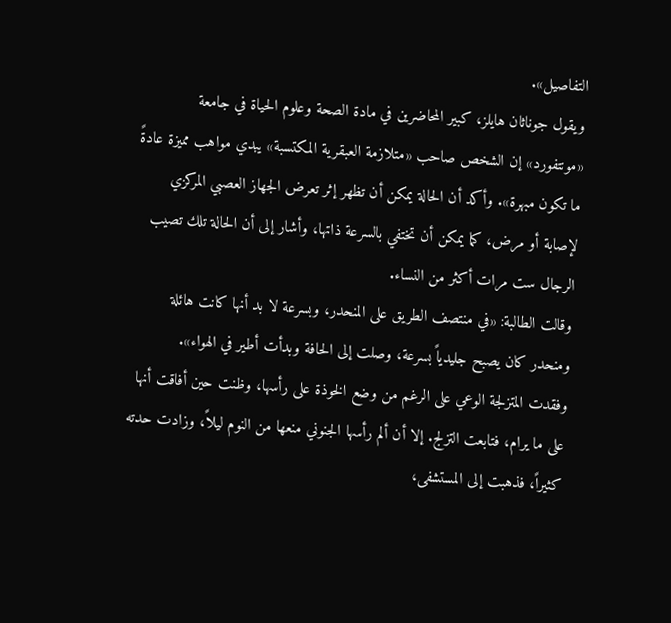التفاصيل».
ويقول جوناثان هايلز، كبير المحاضرين في مادة الصحة وعلوم الحياة في جامعة «مونتفورد» إن الشخص صاحب «متلازمة العبقرية المكتسبة» يبدي مواهب مميزة عادةً ما تكون مبهرة». وأكد أن الحالة يمكن أن تظهر إثر تعرض الجهاز العصبي المركزي لإصابة أو مرض، كما يمكن أن تختفي بالسرعة ذاتها، وأشار إلى أن الحالة تلك تصيب الرجال ست مرات أكثر من النساء.
وقالت الطالبة: «في منتصف الطريق على المنحدر، وبسرعة لا بد أنها كانت هائلة ومنحدر كان يصبح جليدياً بسرعة، وصلت إلى الحافة وبدأت أطير في الهواء».
وفقدت المتزلجة الوعي على الرغم من وضع الخوذة على رأسها، وظنت حين أفاقت أنها على ما يرام، فتابعت التزلج. إلا أن ألم رأسها الجنوني منعها من النوم ليلاً، وزادت حدته كثيراً، فذهبت إلى المستشفى،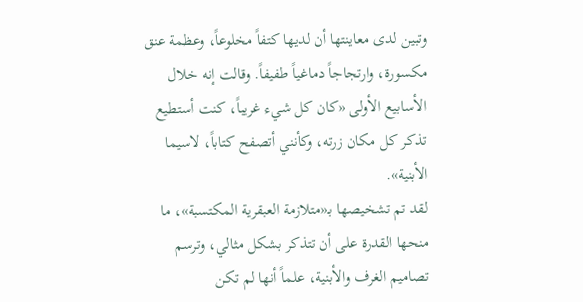وتبين لدى معاينتها أن لديها كتفاً مخلوعاً، وعظمة عنق مكسورة، وارتجاجاً دماغياً طفيفاً. وقالت إنه خلال الأسابيع الأولى «كان كل شيء غريباً، كنت أستطيع تذكر كل مكان زرته، وكأنني أتصفح كتاباً، لاسيما الأبنية».
لقد تم تشخيصها بـ«متلازمة العبقرية المكتسبة»، ما منحها القدرة على أن تتذكر بشكل مثالي، وترسم تصاميم الغرف والأبنية، علماً أنها لم تكن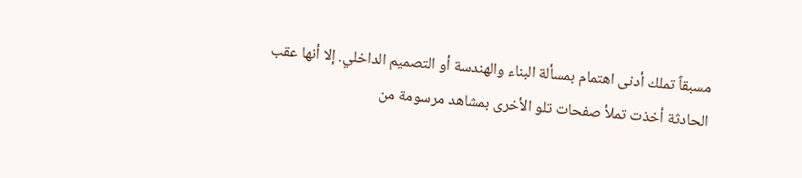مسبقاً تملك أدنى اهتمام بمسألة البناء والهندسة أو التصميم الداخلي. إلا أنها عقب الحادثة أخذت تملأ صفحات تلو الأخرى بمشاهد مرسومة من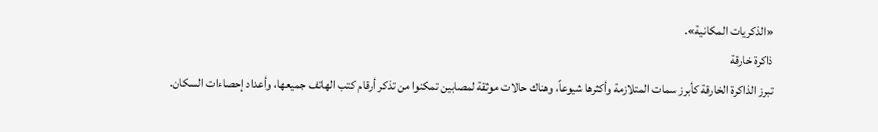«الذكريات المكانية».
ذاكرة خارقة
تبرز الذاكرة الخارقة كأبرز سمات المتلازمة وأكثرها شيوعاً، وهناك حالات موثقة لمصابين تمكنوا من تذكر أرقام كتب الهاتف جميعها، وأعداد إحصاءات السكان.